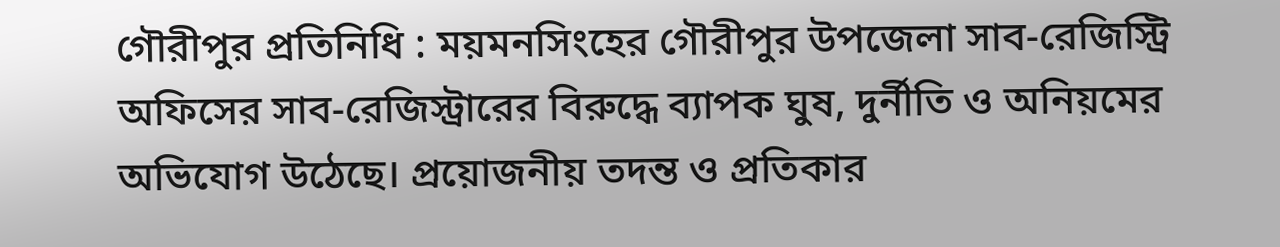গৌরীপুর প্রতিনিধি : ময়মনসিংহের গৌরীপুর উপজেলা সাব-রেজিস্ট্রি অফিসের সাব-রেজিস্ট্রারের বিরুদ্ধে ব্যাপক ঘুষ, দুর্নীতি ও অনিয়মের অভিযোগ উঠেছে। প্রয়োজনীয় তদন্ত ও প্রতিকার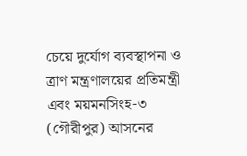চেয়ে দুর্যোগ ব্যবস্থাপনা ও ত্রাণ মন্ত্রণালয়ের প্রতিমন্ত্রী এবং ময়মনসিংহ-৩ (গৌরীপুর) আসনের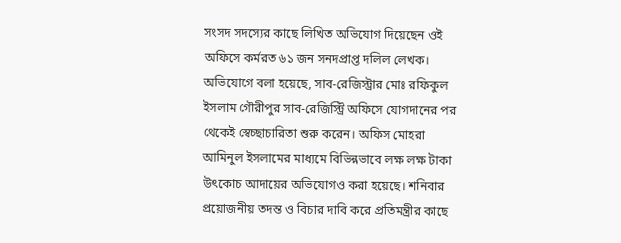সংসদ সদস্যের কাছে লিখিত অভিযোগ দিয়েছেন ওই অফিসে কর্মরত ৬১ জন সনদপ্রাপ্ত দলিল লেখক।
অভিযোগে বলা হয়েছে, সাব-রেজিস্ট্রার মোঃ রফিকুল ইসলাম গৌরীপুর সাব-রেজিস্ট্রি অফিসে যোগদানের পর থেকেই স্বেচ্ছাচারিতা শুরু করেন। অফিস মোহরা আমিনুল ইসলামের মাধ্যমে বিভিন্নভাবে লক্ষ লক্ষ টাকা উৎকোচ আদায়ের অভিযোগও করা হয়েছে। শনিবার প্রয়োজনীয় তদন্ত ও বিচার দাবি করে প্রতিমন্ত্রীর কাছে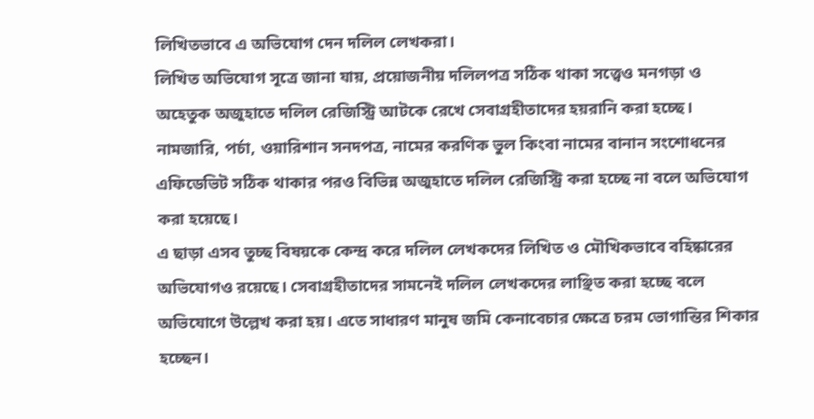লিখিতভাবে এ অভিযোগ দেন দলিল লেখকরা।
লিখিত অভিযোগ সূত্রে জানা যায়, প্রয়োজনীয় দলিলপত্র সঠিক থাকা সত্ত্বেও মনগড়া ও অহেতুক অজুহাতে দলিল রেজিস্ট্রি আটকে রেখে সেবাগ্রহীতাদের হয়রানি করা হচ্ছে। নামজারি, পর্চা, ওয়ারিশান সনদপত্র, নামের করণিক ভুল কিংবা নামের বানান সংশোধনের এফিডেভিট সঠিক থাকার পরও বিভিন্ন অজুহাতে দলিল রেজিস্ট্রি করা হচ্ছে না বলে অভিযোগ করা হয়েছে।
এ ছাড়া এসব তুচ্ছ বিষয়কে কেন্দ্র করে দলিল লেখকদের লিখিত ও মৌখিকভাবে বহিষ্কারের অভিযোগও রয়েছে। সেবাগ্রহীতাদের সামনেই দলিল লেখকদের লাঞ্ছিত করা হচ্ছে বলে অভিযোগে উল্লেখ করা হয়। এতে সাধারণ মানুষ জমি কেনাবেচার ক্ষেত্রে চরম ভোগান্তির শিকার হচ্ছেন।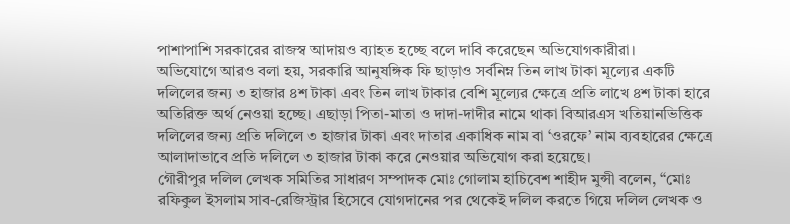পাশাপাশি সরকারের রাজস্ব আদায়ও ব্যাহত হচ্ছে বলে দাবি করেছেন অভিযোগকারীরা।
অভিযোগে আরও বলা হয়, সরকারি আনুষঙ্গিক ফি ছাড়াও সর্বনিম্ন তিন লাখ টাকা মূল্যের একটি দলিলের জন্য ৩ হাজার ৪শ টাকা এবং তিন লাখ টাকার বেশি মূল্যের ক্ষেত্রে প্রতি লাখে ৪শ টাকা হারে অতিরিক্ত অর্থ নেওয়া হচ্ছে। এছাড়া পিতা-মাতা ও দাদা-দাদীর নামে থাকা বিআরএস খতিয়ানভিত্তিক দলিলের জন্য প্রতি দলিলে ৩ হাজার টাকা এবং দাতার একাধিক নাম বা ‘ওরফে’ নাম ব্যবহারের ক্ষেত্রে আলাদাভাবে প্রতি দলিলে ৩ হাজার টাকা করে নেওয়ার অভিযোগ করা হয়েছে।
গৌরীপুর দলিল লেখক সমিতির সাধারণ সম্পাদক মোঃ গোলাম হাচিবেশ শাহীদ মুন্সী বলেন, “মোঃ রফিকুল ইসলাম সাব-রেজিস্ট্রার হিসেবে যোগদানের পর থেকেই দলিল করতে গিয়ে দলিল লেখক ও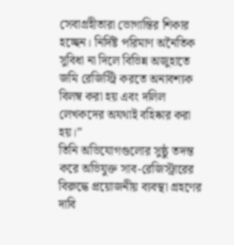সেবাগ্রহীতারা ভোগান্তির শিকার হচ্ছেন। নির্দিষ্ট পরিমাণ অনৈতিক সুবিধা না দিলে বিভিন্ন অজুহাতে জমি রেজিস্ট্রি করতে অনাবশ্যক বিলম্ব করা হয় এবং দলিল লেখকদের অযথাই বহিষ্কার করা হয়।”
তিনি অভিযোগগুলোর সুষ্ঠু তদন্ত করে অভিযুক্ত সাব-রেজিস্ট্রারের বিরুদ্ধে প্রয়োজনীয় ব্যবস্থা গ্রহণের দাবি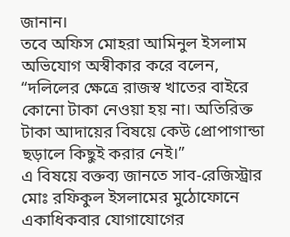জানান।
তবে অফিস মোহরা আমিনুল ইসলাম অভিযোগ অস্বীকার করে বলেন, “দলিলের ক্ষেত্রে রাজস্ব খাতের বাইরে কোনো টাকা নেওয়া হয় না। অতিরিক্ত টাকা আদায়ের বিষয়ে কেউ প্রোপাগান্ডা ছড়ালে কিছুই করার নেই।”
এ বিষয়ে বক্তব্য জানতে সাব-রেজিস্ট্রার মোঃ রফিকুল ইসলামের মুঠোফোনে একাধিকবার যোগাযোগের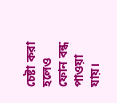চেষ্টা করা হলেও ফোন বন্ধ পাওয়া যায়।